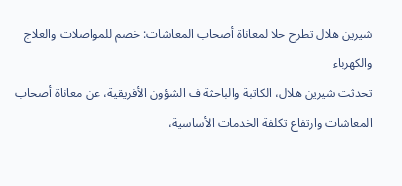شيرين هلال تطرح حلا لمعاناة أصحاب المعاشات: خصم للمواصلات والعلاج والكهرباء
تحدثت شيرين هلال، الكاتبة والباحثة ف الشؤون الأفريقية، عن معاناة أصحاب المعاشات وارتفاع تكلفة الخدمات الأساسية،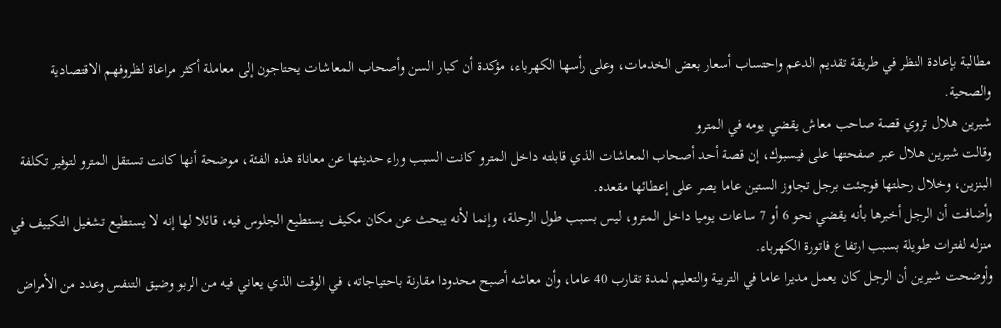مطالبة بإعادة النظر في طريقة تقديم الدعم واحتساب أسعار بعض الخدمات، وعلى رأسها الكهرباء، مؤكدة أن كبار السن وأصحاب المعاشات يحتاجون إلى معاملة أكثر مراعاة لظروفهم الاقتصادية والصحية.
شيرين هلال تروي قصة صاحب معاش يقضي يومه في المترو
وقالت شيرين هلال عبر صفحتها على فيسبوك، إن قصة أحد أصحاب المعاشات الذي قابلته داخل المترو كانت السبب وراء حديثها عن معاناة هذه الفئة، موضحة أنها كانت تستقل المترو لتوفير تكلفة البنزين، وخلال رحلتها فوجئت برجل تجاوز الستين عاما يصر على إعطائها مقعده.
وأضافت أن الرجل أخبرها بأنه يقضي نحو 6 أو 7 ساعات يوميا داخل المترو، ليس بسبب طول الرحلة، وإنما لأنه يبحث عن مكان مكيف يستطيع الجلوس فيه، قائلا لها إنه لا يستطيع تشغيل التكييف في منزله لفترات طويلة بسبب ارتفاع فاتورة الكهرباء.
وأوضحت شيرين أن الرجل كان يعمل مديرا عاما في التربية والتعليم لمدة تقارب 40 عاما، وأن معاشه أصبح محدودا مقارنة باحتياجاته، في الوقت الذي يعاني فيه من الربو وضيق التنفس وعدد من الأمراض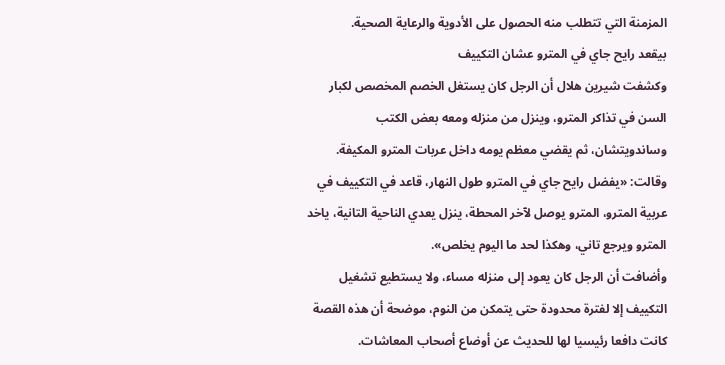المزمنة التي تتطلب منه الحصول على الأدوية والرعاية الصحية.
بيقعد رايح جاي في المترو عشان التكييف
وكشفت شيرين هلال أن الرجل كان يستغل الخصم المخصص لكبار السن في تذاكر المترو، وينزل من منزله ومعه بعض الكتب وساندويتشان، ثم يقضي معظم يومه داخل عربات المترو المكيفة.
وقالت: «يفضل رايح جاي في المترو طول النهار، قاعد في التكييف في عربية المترو، المترو يوصل لآخر المحطة، ينزل يعدي الناحية التانية، ياخد المترو ويرجع تاني، وهكذا لحد ما اليوم يخلص».
وأضافت أن الرجل كان يعود إلى منزله مساء، ولا يستطيع تشغيل التكييف إلا لفترة محدودة حتى يتمكن من النوم، موضحة أن هذه القصة كانت دافعا رئيسيا لها للحديث عن أوضاع أصحاب المعاشات.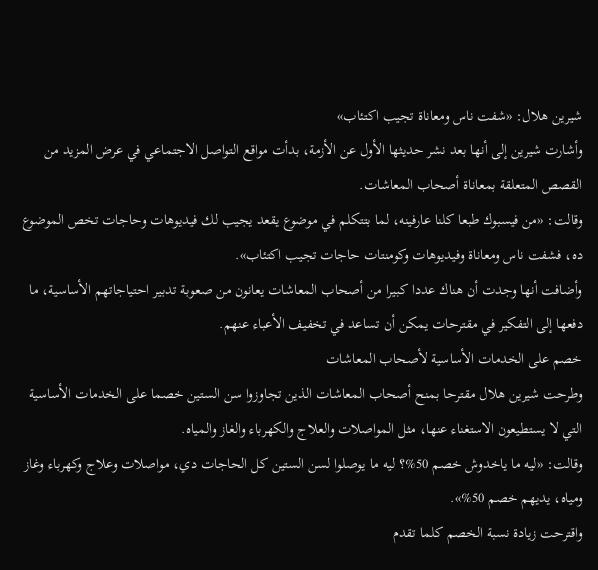شيرين هلال: «شفت ناس ومعاناة تجيب اكتئاب»
وأشارت شيرين إلى أنها بعد نشر حديثها الأول عن الأزمة، بدأت مواقع التواصل الاجتماعي في عرض المزيد من القصص المتعلقة بمعاناة أصحاب المعاشات.
وقالت: «من فيسبوك طبعا كلنا عارفينه، لما بتتكلم في موضوع يقعد يجيب لك فيديوهات وحاجات تخص الموضوع ده، فشفت ناس ومعاناة وفيديوهات وكومنتات حاجات تجيب اكتئاب».
وأضافت أنها وجدت أن هناك عددا كبيرا من أصحاب المعاشات يعانون من صعوبة تدبير احتياجاتهم الأساسية، ما دفعها إلى التفكير في مقترحات يمكن أن تساعد في تخفيف الأعباء عنهم.
خصم على الخدمات الأساسية لأصحاب المعاشات
وطرحت شيرين هلال مقترحا بمنح أصحاب المعاشات الذين تجاوزوا سن الستين خصما على الخدمات الأساسية التي لا يستطيعون الاستغناء عنها، مثل المواصلات والعلاج والكهرباء والغاز والمياه.
وقالت: «ليه ما ياخدوش خصم 50%؟ ليه ما يوصلوا لسن الستين كل الحاجات دي، مواصلات وعلاج وكهرباء وغاز ومياه، يديهم خصم 50%».
واقترحت زيادة نسبة الخصم كلما تقدم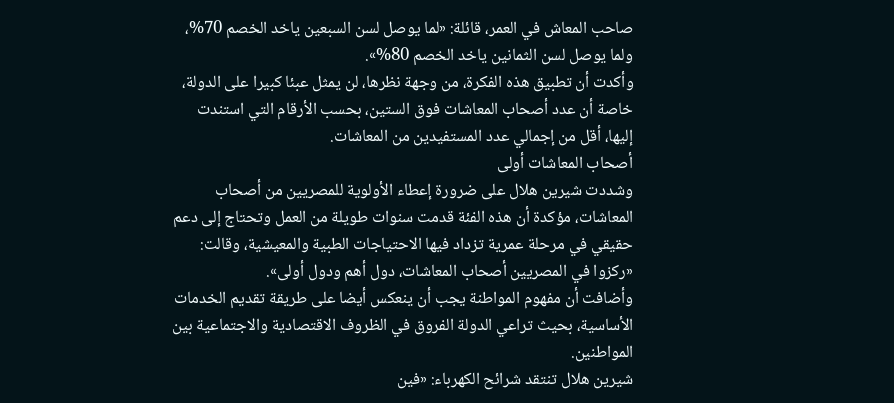صاحب المعاش في العمر، قائلة: «لما يوصل لسن السبعين ياخد الخصم 70%، ولما يوصل لسن الثمانين ياخد الخصم 80%».
وأكدت أن تطبيق هذه الفكرة، من وجهة نظرها، لن يمثل عبئا كبيرا على الدولة، خاصة أن عدد أصحاب المعاشات فوق الستين، بحسب الأرقام التي استندت إليها، أقل من إجمالي عدد المستفيدين من المعاشات.
أصحاب المعاشات أولى
وشددت شيرين هلال على ضرورة إعطاء الأولوية للمصريين من أصحاب المعاشات، مؤكدة أن هذه الفئة قدمت سنوات طويلة من العمل وتحتاج إلى دعم حقيقي في مرحلة عمرية تزداد فيها الاحتياجات الطبية والمعيشية، وقالت: «ركزوا في المصريين أصحاب المعاشات، دول أهم ودول أولى».
وأضافت أن مفهوم المواطنة يجب أن ينعكس أيضا على طريقة تقديم الخدمات الأساسية، بحيث تراعي الدولة الفروق في الظروف الاقتصادية والاجتماعية بين المواطنين.
شيرين هلال تنتقد شرائح الكهرباء: «فين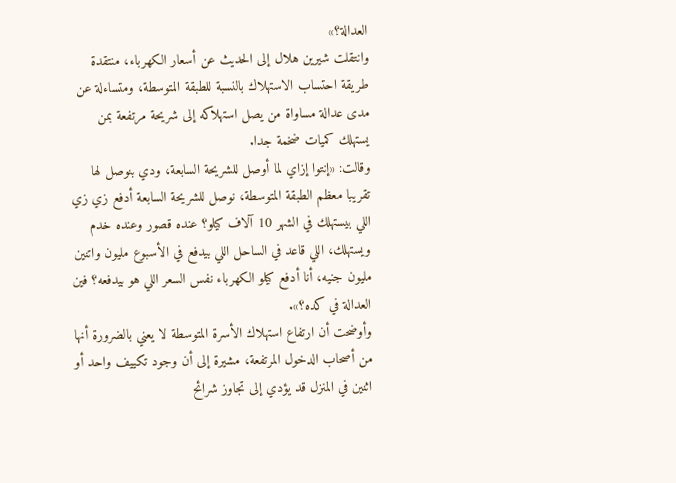العدالة؟»
وانتقلت شيرين هلال إلى الحديث عن أسعار الكهرباء، منتقدة طريقة احتساب الاستهلاك بالنسبة للطبقة المتوسطة، ومتساءلة عن مدى عدالة مساواة من يصل استهلاكه إلى شريحة مرتفعة بمن يستهلك كميات ضخمة جدا.
وقالت: «إنتوا إزاي لما أوصل للشريحة السابعة، ودي بنوصل لها تقريبا معظم الطبقة المتوسطة، نوصل للشريحة السابعة أدفع زي زي اللي بيستهلك في الشهر 10 آلاف كيلو؟ عنده قصور وعنده خدم ويستهلك، اللي قاعد في الساحل اللي بيدفع في الأسبوع مليون واتنين مليون جنيه، أنا أدفع كيلو الكهرباء نفس السعر اللي هو بيدفعه؟ فين العدالة في كده؟».
وأوضحت أن ارتفاع استهلاك الأسرة المتوسطة لا يعني بالضرورة أنها من أصحاب الدخول المرتفعة، مشيرة إلى أن وجود تكييف واحد أو اثنين في المنزل قد يؤدي إلى تجاوز شرائح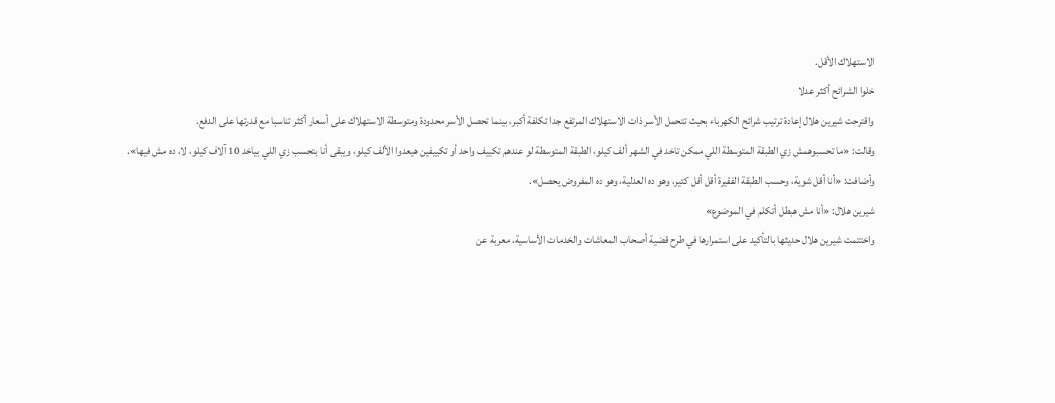الاستهلاك الأقل.
خلوا الشرائح أكثر عدلا
واقترحت شيرين هلال إعادة ترتيب شرائح الكهرباء بحيث تتحمل الأسر ذات الاستهلاك المرتفع جدا تكلفة أكبر، بينما تحصل الأسر محدودة ومتوسطة الاستهلاك على أسعار أكثر تناسبا مع قدرتها على الدفع.
وقالت: «ما تحسبوهمش زي الطبقة المتوسطة اللي ممكن تاخد في الشهر ألف كيلو، الطبقة المتوسطة لو عندهم تكييف واحد أو تكييفين هيعدوا الألف كيلو، ويبقى أنا بتحسب زي اللي بياخد 10 آلاف كيلو، لا، ده مش فيها».
وأضافت: «أنا أقل شوية، وحسب الطبقة الفقيرة أقل أقل كتير، وهو ده العدلية، وهو ده المفروض يحصل».
شيرين هلال: «أنا مش هبطل أتكلم في الموضوع»
واختتمت شيرين هلال حديثها بالتأكيد على استمرارها في طرح قضية أصحاب المعاشات والخدمات الأساسية، معربة عن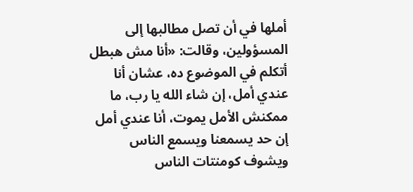أملها في أن تصل مطالبها إلى المسؤولين، وقالت: «أنا مش هبطل أتكلم في الموضوع ده، عشان أنا عندي أمل، إن شاء الله يا رب، ما ممكنش الأمل يموت، أنا عندي أمل إن حد يسمعنا ويسمع الناس ويشوف كومنتات الناس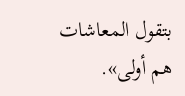بتقول المعاشات هم أولى».